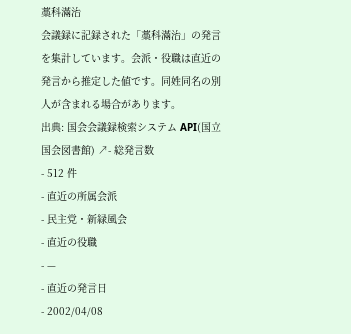藁科滿治
会議録に記録された「藁科滿治」の発言を集計しています。会派・役職は直近の発言から推定した値です。同姓同名の別人が含まれる場合があります。
出典: 国会会議録検索システム API(国立国会図書館) ↗- 総発言数
- 512 件
- 直近の所属会派
- 民主党・新緑風会
- 直近の役職
- —
- 直近の発言日
- 2002/04/08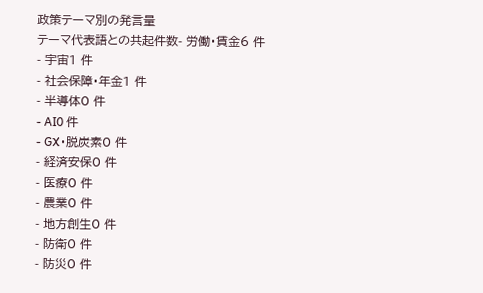政策テーマ別の発言量
テーマ代表語との共起件数- 労働・賃金6 件
- 宇宙1 件
- 社会保障・年金1 件
- 半導体0 件
- AI0 件
- GX・脱炭素0 件
- 経済安保0 件
- 医療0 件
- 農業0 件
- 地方創生0 件
- 防衛0 件
- 防災0 件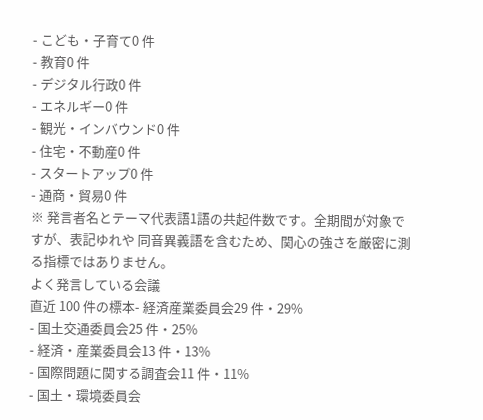- こども・子育て0 件
- 教育0 件
- デジタル行政0 件
- エネルギー0 件
- 観光・インバウンド0 件
- 住宅・不動産0 件
- スタートアップ0 件
- 通商・貿易0 件
※ 発言者名とテーマ代表語1語の共起件数です。全期間が対象ですが、表記ゆれや 同音異義語を含むため、関心の強さを厳密に測る指標ではありません。
よく発言している会議
直近 100 件の標本- 経済産業委員会29 件・29%
- 国土交通委員会25 件・25%
- 経済・産業委員会13 件・13%
- 国際問題に関する調査会11 件・11%
- 国土・環境委員会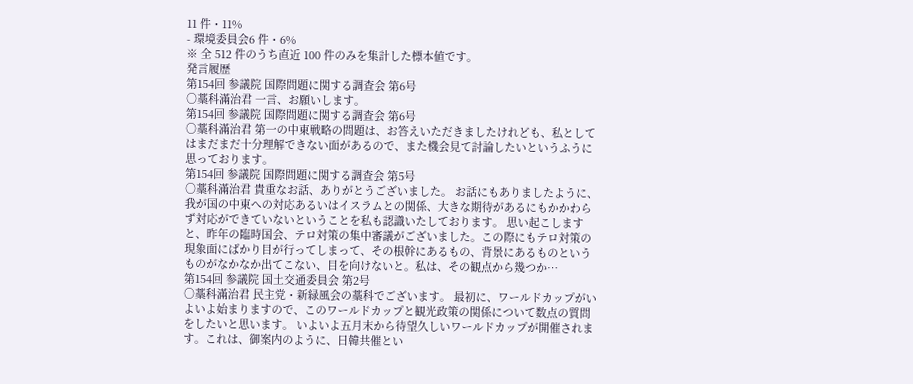11 件・11%
- 環境委員会6 件・6%
※ 全 512 件のうち直近 100 件のみを集計した標本値です。
発言履歴
第154回 参議院 国際問題に関する調査会 第6号
○藁科滿治君 一言、お願いします。
第154回 参議院 国際問題に関する調査会 第6号
○藁科滿治君 第一の中東戦略の問題は、お答えいただきましたけれども、私としてはまだまだ十分理解できない面があるので、また機会見て討論したいというふうに思っております。
第154回 参議院 国際問題に関する調査会 第5号
○藁科滿治君 貴重なお話、ありがとうございました。 お話にもありましたように、我が国の中東への対応あるいはイスラムとの関係、大きな期待があるにもかかわらず対応ができていないということを私も認識いたしております。 思い起こしますと、昨年の臨時国会、テロ対策の集中審議がございました。この際にもテロ対策の現象面にばかり目が行ってしまって、その根幹にあるもの、背景にあるものというものがなかなか出てこない、目を向けないと。私は、その観点から幾つか…
第154回 参議院 国土交通委員会 第2号
○藁科滿治君 民主党・新緑風会の藁科でございます。 最初に、ワールドカップがいよいよ始まりますので、このワールドカップと観光政策の関係について数点の質問をしたいと思います。 いよいよ五月末から待望久しいワールドカップが開催されます。これは、御案内のように、日韓共催とい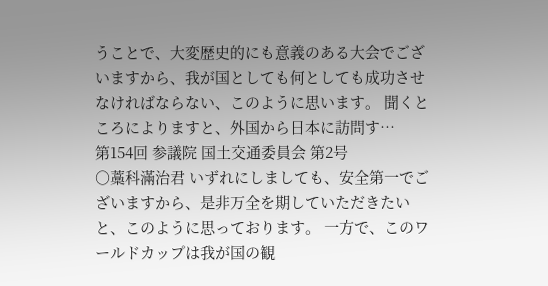うことで、大変歴史的にも意義のある大会でございますから、我が国としても何としても成功させなければならない、このように思います。 聞くところによりますと、外国から日本に訪問す…
第154回 参議院 国土交通委員会 第2号
○藁科滿治君 いずれにしましても、安全第一でございますから、是非万全を期していただきたいと、このように思っております。 一方で、このワールドカップは我が国の観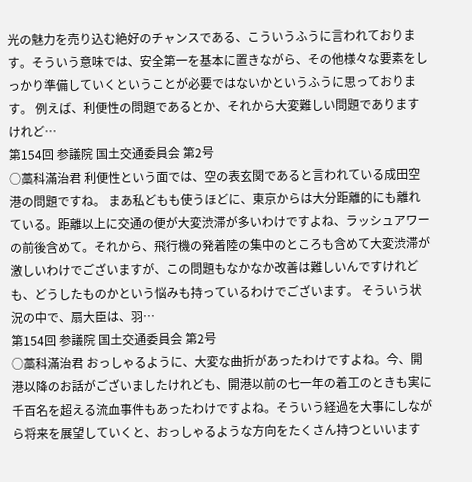光の魅力を売り込む絶好のチャンスである、こういうふうに言われております。そういう意味では、安全第一を基本に置きながら、その他様々な要素をしっかり準備していくということが必要ではないかというふうに思っております。 例えば、利便性の問題であるとか、それから大変難しい問題でありますけれど…
第154回 参議院 国土交通委員会 第2号
○藁科滿治君 利便性という面では、空の表玄関であると言われている成田空港の問題ですね。 まあ私どもも使うほどに、東京からは大分距離的にも離れている。距離以上に交通の便が大変渋滞が多いわけですよね、ラッシュアワーの前後含めて。それから、飛行機の発着陸の集中のところも含めて大変渋滞が激しいわけでございますが、この問題もなかなか改善は難しいんですけれども、どうしたものかという悩みも持っているわけでございます。 そういう状況の中で、扇大臣は、羽…
第154回 参議院 国土交通委員会 第2号
○藁科滿治君 おっしゃるように、大変な曲折があったわけですよね。今、開港以降のお話がございましたけれども、開港以前の七一年の着工のときも実に千百名を超える流血事件もあったわけですよね。そういう経過を大事にしながら将来を展望していくと、おっしゃるような方向をたくさん持つといいます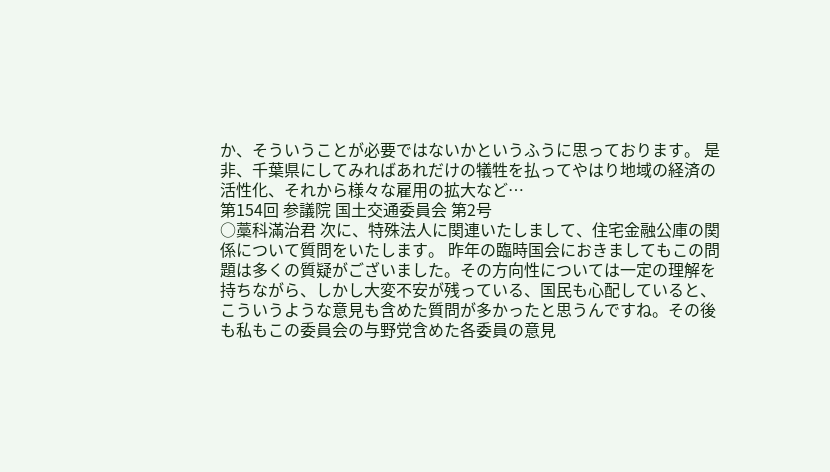か、そういうことが必要ではないかというふうに思っております。 是非、千葉県にしてみればあれだけの犠牲を払ってやはり地域の経済の活性化、それから様々な雇用の拡大など…
第154回 参議院 国土交通委員会 第2号
○藁科滿治君 次に、特殊法人に関連いたしまして、住宅金融公庫の関係について質問をいたします。 昨年の臨時国会におきましてもこの問題は多くの質疑がございました。その方向性については一定の理解を持ちながら、しかし大変不安が残っている、国民も心配していると、こういうような意見も含めた質問が多かったと思うんですね。その後も私もこの委員会の与野党含めた各委員の意見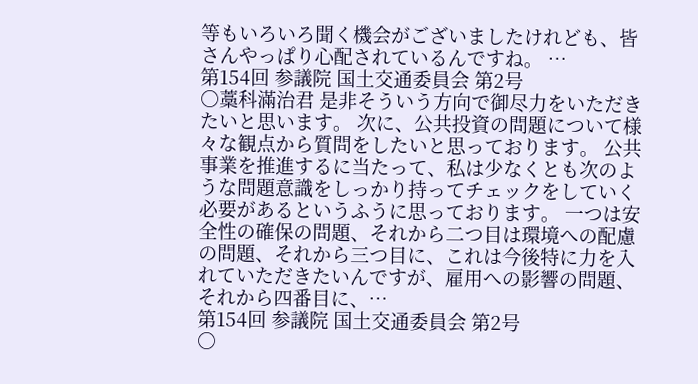等もいろいろ聞く機会がございましたけれども、皆さんやっぱり心配されているんですね。 …
第154回 参議院 国土交通委員会 第2号
○藁科滿治君 是非そういう方向で御尽力をいただきたいと思います。 次に、公共投資の問題について様々な観点から質問をしたいと思っております。 公共事業を推進するに当たって、私は少なくとも次のような問題意識をしっかり持ってチェックをしていく必要があるというふうに思っております。 一つは安全性の確保の問題、それから二つ目は環境への配慮の問題、それから三つ目に、これは今後特に力を入れていただきたいんですが、雇用への影響の問題、それから四番目に、…
第154回 参議院 国土交通委員会 第2号
○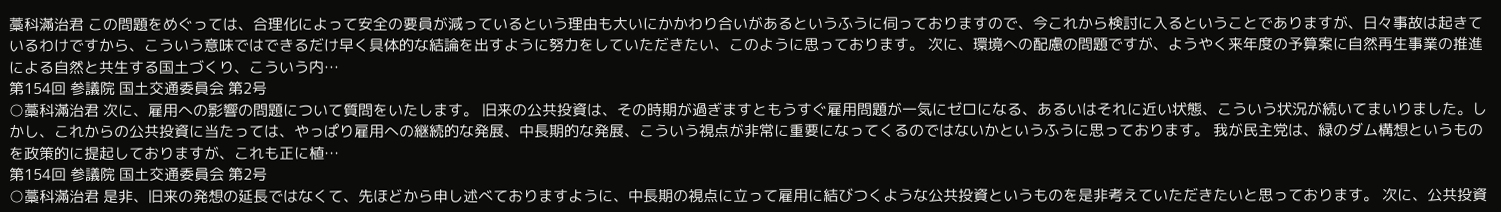藁科滿治君 この問題をめぐっては、合理化によって安全の要員が減っているという理由も大いにかかわり合いがあるというふうに伺っておりますので、今これから検討に入るということでありますが、日々事故は起きているわけですから、こういう意味ではできるだけ早く具体的な結論を出すように努力をしていただきたい、このように思っております。 次に、環境への配慮の問題ですが、ようやく来年度の予算案に自然再生事業の推進による自然と共生する国土づくり、こういう内…
第154回 参議院 国土交通委員会 第2号
○藁科滿治君 次に、雇用への影響の問題について質問をいたします。 旧来の公共投資は、その時期が過ぎますともうすぐ雇用問題が一気にゼロになる、あるいはそれに近い状態、こういう状況が続いてまいりました。しかし、これからの公共投資に当たっては、やっぱり雇用への継続的な発展、中長期的な発展、こういう視点が非常に重要になってくるのではないかというふうに思っております。 我が民主党は、緑のダム構想というものを政策的に提起しておりますが、これも正に植…
第154回 参議院 国土交通委員会 第2号
○藁科滿治君 是非、旧来の発想の延長ではなくて、先ほどから申し述べておりますように、中長期の視点に立って雇用に結びつくような公共投資というものを是非考えていただきたいと思っております。 次に、公共投資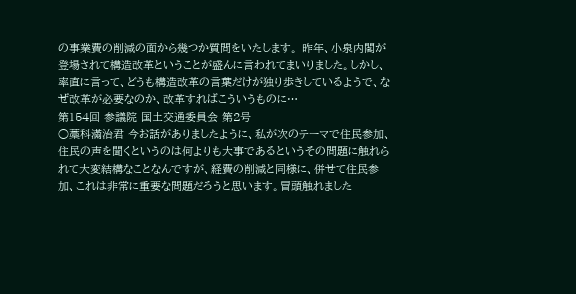の事業費の削減の面から幾つか質問をいたします。 昨年、小泉内閣が登場されて構造改革ということが盛んに言われてまいりました。しかし、率直に言って、どうも構造改革の言葉だけが独り歩きしているようで、なぜ改革が必要なのか、改革すればこういうものに…
第154回 参議院 国土交通委員会 第2号
○藁科滿治君 今お話がありましたように、私が次のテーマで住民参加、住民の声を聞くというのは何よりも大事であるというその問題に触れられて大変結構なことなんですが、経費の削減と同様に、併せて住民参加、これは非常に重要な問題だろうと思います。冒頭触れました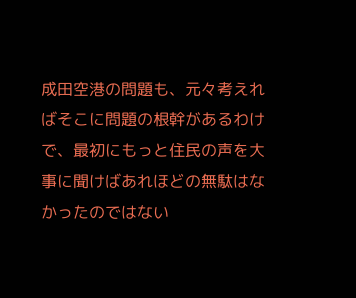成田空港の問題も、元々考えればそこに問題の根幹があるわけで、最初にもっと住民の声を大事に聞けばあれほどの無駄はなかったのではない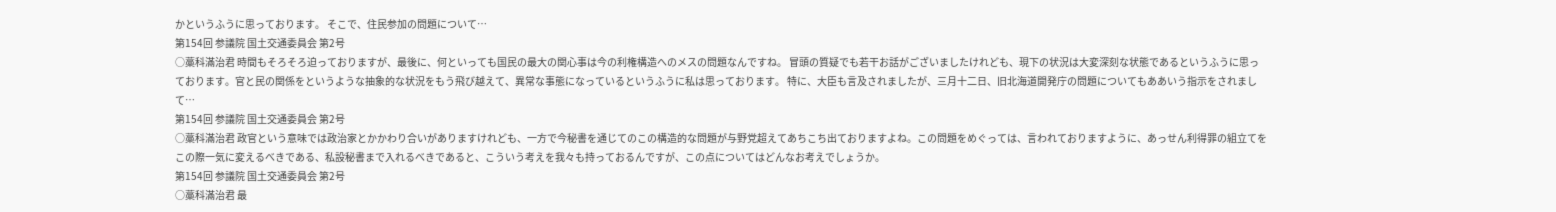かというふうに思っております。 そこで、住民参加の問題について…
第154回 参議院 国土交通委員会 第2号
○藁科滿治君 時間もそろそろ迫っておりますが、最後に、何といっても国民の最大の関心事は今の利権構造へのメスの問題なんですね。 冒頭の質疑でも若干お話がございましたけれども、現下の状況は大変深刻な状態であるというふうに思っております。官と民の関係をというような抽象的な状況をもう飛び越えて、異常な事態になっているというふうに私は思っております。 特に、大臣も言及されましたが、三月十二日、旧北海道開発庁の問題についてもああいう指示をされまして…
第154回 参議院 国土交通委員会 第2号
○藁科滿治君 政官という意味では政治家とかかわり合いがありますけれども、一方で今秘書を通じてのこの構造的な問題が与野党超えてあちこち出ておりますよね。この問題をめぐっては、言われておりますように、あっせん利得罪の組立てをこの際一気に変えるべきである、私設秘書まで入れるべきであると、こういう考えを我々も持っておるんですが、この点についてはどんなお考えでしょうか。
第154回 参議院 国土交通委員会 第2号
○藁科滿治君 最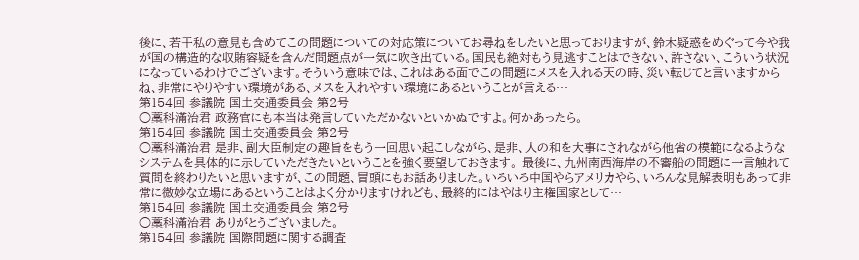後に、若干私の意見も含めてこの問題についての対応策についてお尋ねをしたいと思っておりますが、鈴木疑惑をめぐって今や我が国の構造的な収賄容疑を含んだ問題点が一気に吹き出ている。国民も絶対もう見逃すことはできない、許さない、こういう状況になっているわけでございます。そういう意味では、これはある面でこの問題にメスを入れる天の時、災い転じてと言いますからね、非常にやりやすい環境がある、メスを入れやすい環境にあるということが言える…
第154回 参議院 国土交通委員会 第2号
○藁科滿治君 政務官にも本当は発言していただかないといかぬですよ。何かあったら。
第154回 参議院 国土交通委員会 第2号
○藁科滿治君 是非、副大臣制定の趣旨をもう一回思い起こしながら、是非、人の和を大事にされながら他省の模範になるようなシステムを具体的に示していただきたいということを強く要望しておきます。 最後に、九州南西海岸の不審船の問題に一言触れて質問を終わりたいと思いますが、この問題、冒頭にもお話ありました。いろいろ中国やらアメリカやら、いろんな見解表明もあって非常に微妙な立場にあるということはよく分かりますけれども、最終的にはやはり主権国家として…
第154回 参議院 国土交通委員会 第2号
○藁科滿治君 ありがとうございました。
第154回 参議院 国際問題に関する調査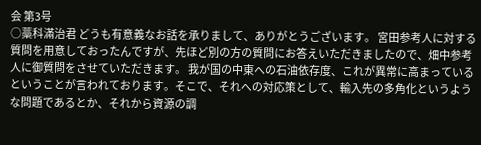会 第3号
○藁科滿治君 どうも有意義なお話を承りまして、ありがとうございます。 宮田参考人に対する質問を用意しておったんですが、先ほど別の方の質問にお答えいただきましたので、畑中参考人に御質問をさせていただきます。 我が国の中東への石油依存度、これが異常に高まっているということが言われております。そこで、それへの対応策として、輸入先の多角化というような問題であるとか、それから資源の調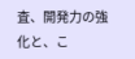査、開発力の強化と、こ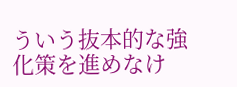ういう抜本的な強化策を進めなけ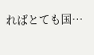ればとても国…